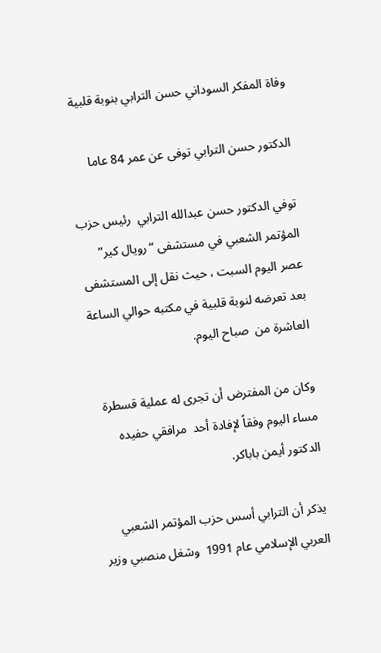وفاة المفكر السوداني حسن الترابي بنوبة قلبية

الدكتور حسن الترابي توفى عن عمر 84 عاما

توفي الدكتور حسن عبدالله الترابي  رئيس حزب المؤتمر الشعبي في مستشفى “رويال كير” عصر اليوم السبت ، حيث نقل إلى المستشفى بعد تعرضه لنوبة قلبية في مكتبه حوالي الساعة العاشرة من  صباح اليوم.

وكان من المفترض أن تجرى له عملية قسطرة مساء اليوم وفقاً لإفادة أحد  مرافقي حفيده الدكتور أيمن باباكر.

يذكر أن الترابي أسس حزب المؤتمر الشعبي العربي الإسلامي عام 1991  وشغل منصبي وزير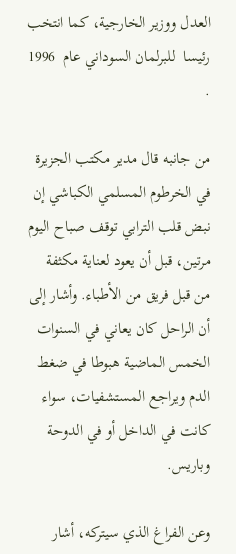العدل ووزير الخارجية، كما انتخب رئيسا  للبرلمان السوداني عام  1996 .

من جانبه قال مدير مكتب الجزيرة في الخرطوم المسلمي الكباشي إن نبض قلب الترابي توقف صباح اليوم مرتين، قبل أن يعود لعناية مكثفة من قبل فريق من الأطباء. وأشار إلى أن الراحل كان يعاني في السنوات الخمس الماضية هبوطا في ضغط الدم ويراجع المستشفيات، سواء كانت في الداخل أو في الدوحة وباريس.

وعن الفراغ الذي سيتركه، أشار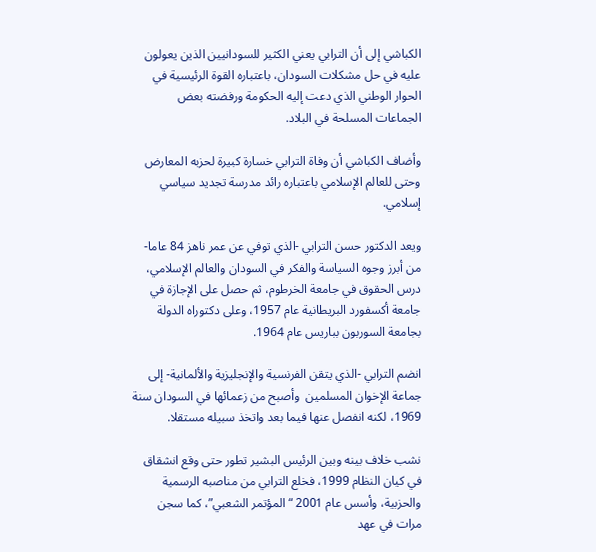الكباشي إلى أن الترابي يعني الكثير للسودانيين الذين يعولون عليه في حل مشكلات السودان، باعتباره القوة الرئيسية في الحوار الوطني الذي دعت إليه الحكومة ورفضته بعض الجماعات المسلحة في البلاد.

وأضاف الكباشي أن وفاة الترابي خسارة كبيرة لحزبه المعارض وحتى للعالم الإسلامي باعتباره رائد مدرسة تجديد سياسي إسلامي.

ويعد الدكتور حسن الترابي -الذي توفي عن عمر ناهز 84 عاما- من أبرز وجوه السياسة والفكر في السودان والعالم الإسلامي، درس الحقوق في جامعة الخرطوم، ثم حصل على الإجازة في جامعة أكسفورد البريطانية عام 1957، وعلى دكتوراه الدولة بجامعة السوربون بباريس عام 1964.

انضم الترابي -الذي يتقن الفرنسية والإنجليزية والألمانية- إلى جماعة الإخوان المسلمين  وأصبح من زعمائها في السودان سنة 1969، لكنه انفصل عنها فيما بعد واتخذ سبيله مستقلا.

نشب خلاف بينه وبين الرئيس البشير تطور حتى وقع انشقاق في كيان النظام 1999، فخلع الترابي من مناصبه الرسمية والحزبية، وأسس عام 2001 “المؤتمر الشعبي”، كما سجن مرات في عهد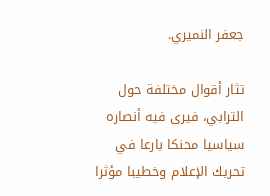جعفر النميري.

تثار أقوال مختلفة حول الترابي، فيرى فيه أنصاره سياسيا محنكا بارعا في تحريك الإعلام وخطيبا مؤثرا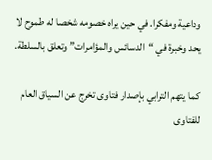وداعية ومفكرا. في حين يراه خصومه شخصا له طموح لا يحد وخبرة في “الدسائس والمؤامرات” وتعلق بالسلطة.

كما يتهم الترابي بإصدار فتاوى تخرج عن السياق العام للفتاوى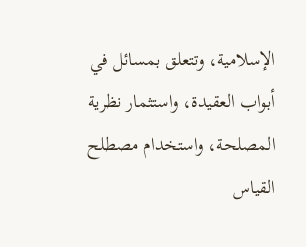الإسلامية، وتتعلق بمسائل في أبواب العقيدة، واستثمار نظرية المصلحة، واستخدام مصطلح القياس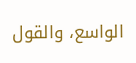الواسع، والقول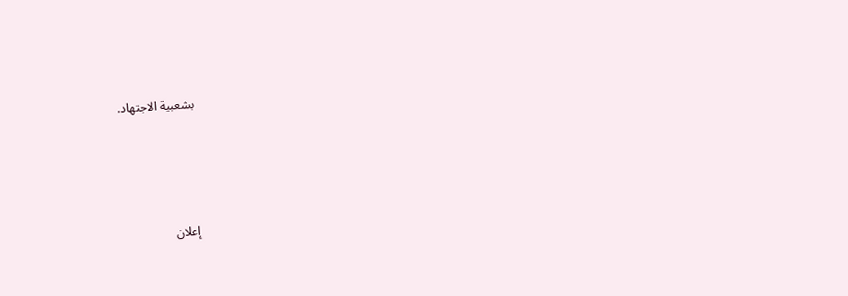بشعبية الاجتهاد.




إعلان